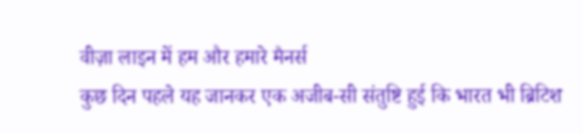वीज़ा लाइन में हम और हमारे मैनर्स
कुछ दिन पहले यह जानकर एक अजीब-सी संतुष्टि हुई कि भारत भी ब्रिटिश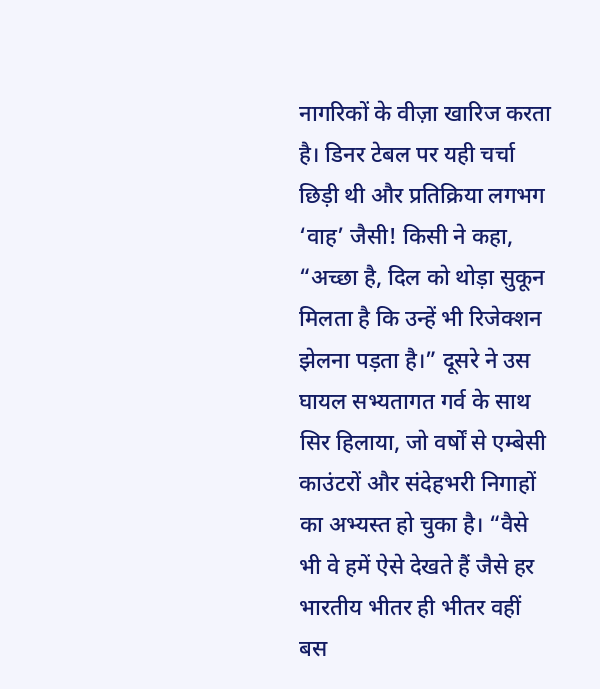नागरिकों के वीज़ा खारिज करता है। डिनर टेबल पर यही चर्चा छिड़ी थी और प्रतिक्रिया लगभग ‘वाह’ जैसी! किसी ने कहा, “अच्छा है, दिल को थोड़ा सुकून मिलता है कि उन्हें भी रिजेक्शन झेलना पड़ता है।” दूसरे ने उस घायल सभ्यतागत गर्व के साथ सिर हिलाया, जो वर्षों से एम्बेसी काउंटरों और संदेहभरी निगाहों का अभ्यस्त हो चुका है। “वैसे भी वे हमें ऐसे देखते हैं जैसे हर भारतीय भीतर ही भीतर वहीं बस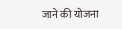जाने की योजना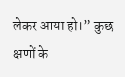लेकर आया हो।” कुछ क्षणों के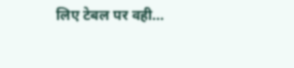लिए टेबल पर वही...